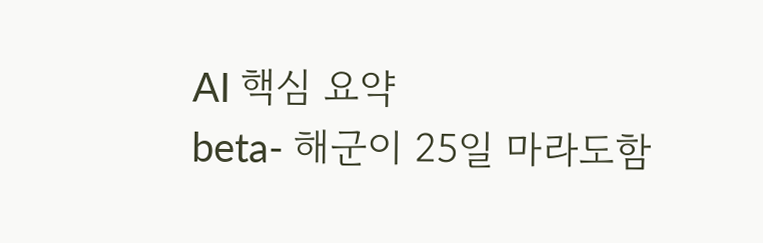AI 핵심 요약
beta- 해군이 25일 마라도함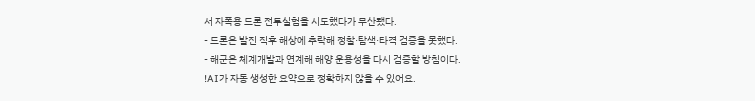서 자폭용 드론 전투실험을 시도했다가 무산됐다.
- 드론은 발진 직후 해상에 추락해 정찰·탐색·타격 검증을 못했다.
- 해군은 체계개발과 연계해 해양 운용성을 다시 검증할 방침이다.
!AI가 자동 생성한 요약으로 정확하지 않을 수 있어요.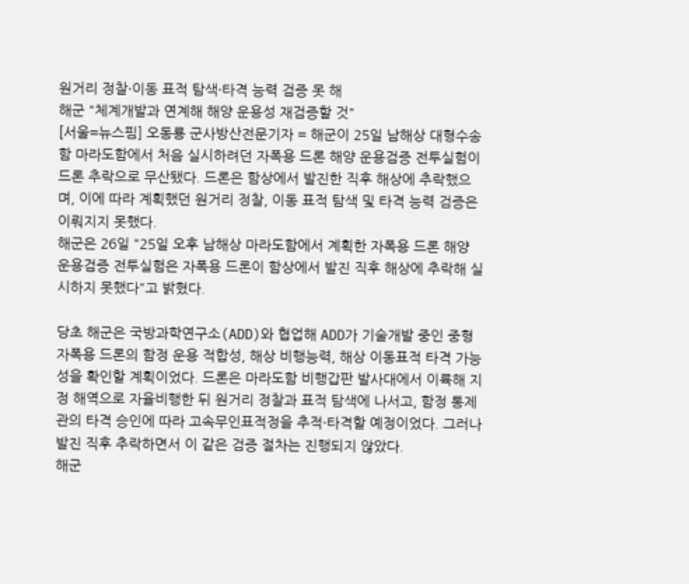원거리 정찰·이동 표적 탐색·타격 능력 검증 못 해
해군 "체계개발과 연계해 해양 운용성 재검증할 것"
[서울=뉴스핌] 오동룡 군사방산전문기자 = 해군이 25일 남해상 대형수송함 마라도함에서 처음 실시하려던 자폭용 드론 해양 운용검증 전투실험이 드론 추락으로 무산됐다. 드론은 함상에서 발진한 직후 해상에 추락했으며, 이에 따라 계획했던 원거리 정찰, 이동 표적 탐색 및 타격 능력 검증은 이뤄지지 못했다.
해군은 26일 "25일 오후 남해상 마라도함에서 계획한 자폭용 드론 해양 운용검증 전투실험은 자폭용 드론이 함상에서 발진 직후 해상에 추락해 실시하지 못했다"고 밝혔다.

당초 해군은 국방과학연구소(ADD)와 협업해 ADD가 기술개발 중인 중형 자폭용 드론의 함정 운용 적합성, 해상 비행능력, 해상 이동표적 타격 가능성을 확인할 계획이었다. 드론은 마라도함 비행갑판 발사대에서 이륙해 지정 해역으로 자율비행한 뒤 원거리 정찰과 표적 탐색에 나서고, 함정 통제관의 타격 승인에 따라 고속무인표적정을 추적·타격할 예정이었다. 그러나 발진 직후 추락하면서 이 같은 검증 절차는 진행되지 않았다.
해군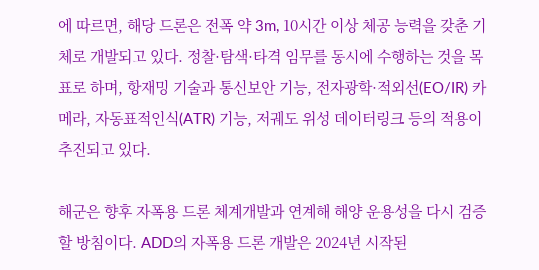에 따르면, 해당 드론은 전폭 약 3m, 10시간 이상 체공 능력을 갖춘 기체로 개발되고 있다. 정찰·탐색·타격 임무를 동시에 수행하는 것을 목표로 하며, 항재밍 기술과 통신보안 기능, 전자광학·적외선(EO/IR) 카메라, 자동표적인식(ATR) 기능, 저궤도 위성 데이터링크 등의 적용이 추진되고 있다.

해군은 향후 자폭용 드론 체계개발과 연계해 해양 운용성을 다시 검증할 방침이다. ADD의 자폭용 드론 개발은 2024년 시작된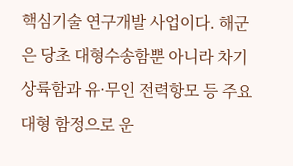핵심기술 연구개발 사업이다. 해군은 당초 대형수송함뿐 아니라 차기상륙함과 유·무인 전력항모 등 주요 대형 함정으로 운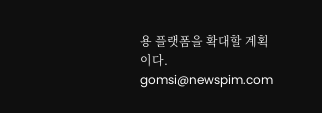용 플랫폼을 확대할 계획이다.
gomsi@newspim.com